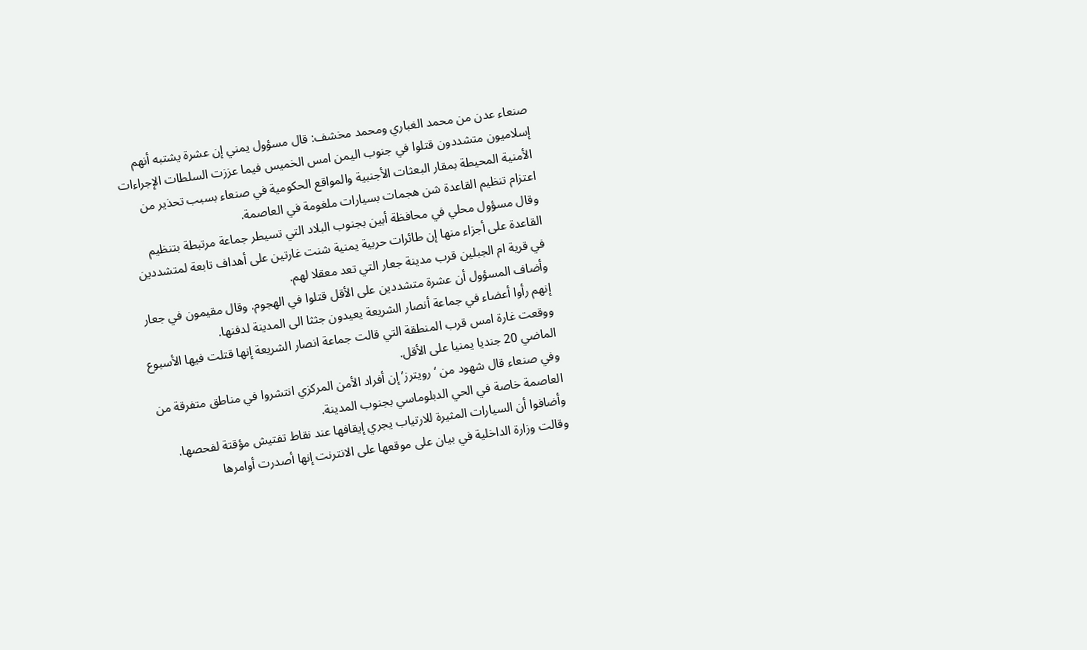صنعاء عدن من محمد الغباري ومحمد مخشف: قال مسؤول يمني إن عشرة يشتبه أنهم إسلاميون متشددون قتلوا في جنوب اليمن امس الخميس فيما عززت السلطات الإجراءات الأمنية المحيطة بمقار البعثات الأجنبية والمواقع الحكومية في صنعاء بسبب تحذير من اعتزام تنظيم القاعدة شن هجمات بسيارات ملغومة في العاصمة.
وقال مسؤول محلي في محافظة أبين بجنوب البلاد التي تسيطر جماعة مرتبطة بتنظيم القاعدة على أجزاء منها إن طائرات حربية يمنية شنت غارتين على أهداف تابعة لمتشددين في قرية ام الجبلين قرب مدينة جعار التي تعد معقلا لهم.
وأضاف المسؤول أن عشرة متشددين على الأقل قتلوا في الهجوم. وقال مقيمون في جعار إنهم رأوا أعضاء في جماعة أنصار الشريعة يعيدون جثثا الى المدينة لدفنها.
ووقعت غارة امس قرب المنطقة التي قالت جماعة انصار الشريعة إنها قتلت فيها الأسبوع الماضي 20 جنديا يمنيا على الأقل.
وفي صنعاء قال شهود من ‘رويترز’ إن أفراد الأمن المركزي انتشروا في مناطق متفرقة من العاصمة خاصة في الحي الدبلوماسي بجنوب المدينة.
وأضافوا أن السيارات المثيرة للارتياب يجري إيقافها عند نقاط تفتيش مؤقتة لفحصها.
وقالت وزارة الداخلية في بيان على موقعها على الانترنت إنها أصدرت أوامرها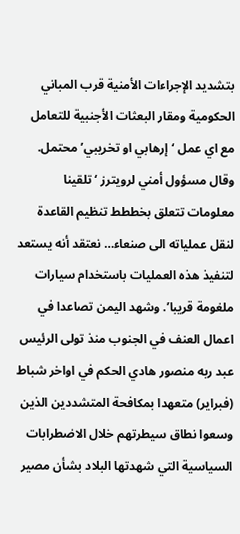بتشديد الإجراءات الأمنية قرب المباني الحكومية ومقار البعثات الأجنبية للتعامل مع اي عمل ‘إرهابي او تخريبي’ محتمل.
وقال مسؤول أمني لرويترز ‘تلقينا معلومات تتعلق بخططط تنظيم القاعدة لنقل عملياته الى صنعاء… نعتقد أنه يستعد لتنفيذ هذه العمليات باستخدام سيارات ملغومة قريبا’. وشهد اليمن تصاعدا في اعمال العنف في الجنوب منذ تولى الرئيس عبد ربه منصور هادي الحكم في اواخر شباط (فبراير) متعهدا بمكافحة المتشددين الذين وسعوا نطاق سيطرتهم خلال الاضطرابات السياسية التي شهدتها البلاد بشأن مصير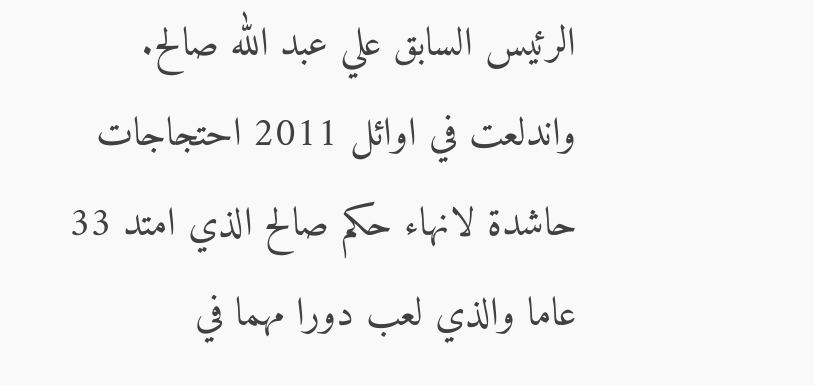الرئيس السابق علي عبد الله صالح.
واندلعت في اوائل 2011 احتجاجات حاشدة لانهاء حكم صالح الذي امتد 33 عاما والذي لعب دورا مهما في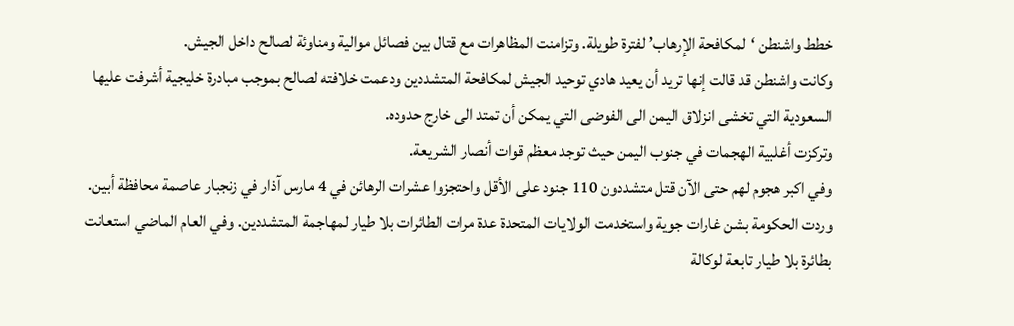خطط واشنطن ‘لمكافحة الإرهاب’ لفترة طويلة. وتزامنت المظاهرات مع قتال بين فصائل موالية ومناوئة لصالح داخل الجيش.
وكانت واشنطن قد قالت إنها تريد أن يعيد هادي توحيد الجيش لمكافحة المتشددين ودعمت خلافته لصالح بموجب مبادرة خليجية أشرفت عليها السعودية التي تخشى انزلاق اليمن الى الفوضى التي يمكن أن تمتد الى خارج حدوده.
وتركزت أغلبية الهجمات في جنوب اليمن حيث توجد معظم قوات أنصار الشريعة.
وفي اكبر هجوم لهم حتى الآن قتل متشددون 110 جنود على الأقل واحتجزوا عشرات الرهائن في 4 مارس آذار في زنجبار عاصمة محافظة أبين.
وردت الحكومة بشن غارات جوية واستخدمت الولايات المتحدة عدة مرات الطائرات بلا طيار لمهاجمة المتشددين. وفي العام الماضي استعانت بطائرة بلا طيار تابعة لوكالة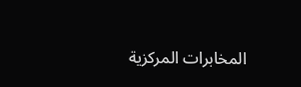المخابرات المركزية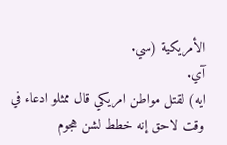الأمريكية (سي.
آي.
ايه) لقتل مواطن امريكي قال ممثلو ادعاء في وقت لاحق إنه خطط لشن هجوم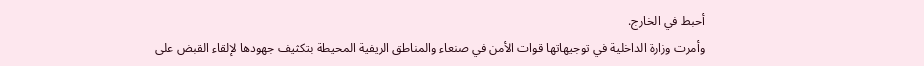أحبط في الخارج.
وأمرت وزارة الداخلية في توجيهاتها قوات الأمن في صنعاء والمناطق الريفية المحيطة بتكثيف جهودها لإلقاء القبض على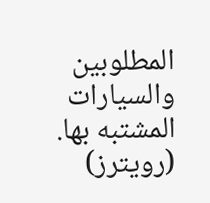المطلوبين والسيارات المشتبه بها. (رويترز)